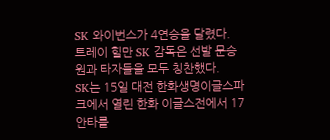SK 와이번스가 4연승을 달렸다. 트레이 힐만 SK 감독은 선발 문승원과 타자들을 모두 칭찬했다.
SK는 15일 대전 한화생명이글스파크에서 열린 한화 이글스전에서 17안타를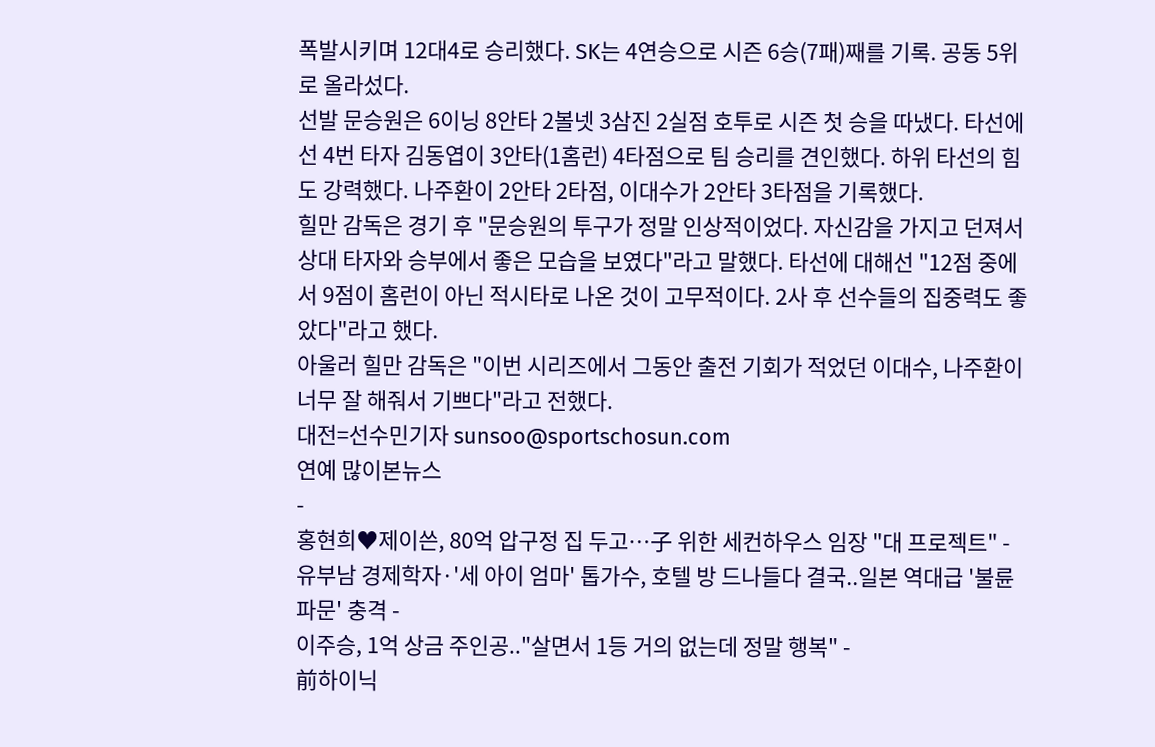폭발시키며 12대4로 승리했다. SK는 4연승으로 시즌 6승(7패)째를 기록. 공동 5위로 올라섰다.
선발 문승원은 6이닝 8안타 2볼넷 3삼진 2실점 호투로 시즌 첫 승을 따냈다. 타선에선 4번 타자 김동엽이 3안타(1홈런) 4타점으로 팀 승리를 견인했다. 하위 타선의 힘도 강력했다. 나주환이 2안타 2타점, 이대수가 2안타 3타점을 기록했다.
힐만 감독은 경기 후 "문승원의 투구가 정말 인상적이었다. 자신감을 가지고 던져서 상대 타자와 승부에서 좋은 모습을 보였다"라고 말했다. 타선에 대해선 "12점 중에서 9점이 홈런이 아닌 적시타로 나온 것이 고무적이다. 2사 후 선수들의 집중력도 좋았다"라고 했다.
아울러 힐만 감독은 "이번 시리즈에서 그동안 출전 기회가 적었던 이대수, 나주환이 너무 잘 해줘서 기쁘다"라고 전했다.
대전=선수민기자 sunsoo@sportschosun.com
연예 많이본뉴스
-
홍현희♥제이쓴, 80억 압구정 집 두고…子 위한 세컨하우스 임장 "대 프로젝트" -
유부남 경제학자·'세 아이 엄마' 톱가수, 호텔 방 드나들다 결국..일본 역대급 '불륜 파문' 충격 -
이주승, 1억 상금 주인공.."살면서 1등 거의 없는데 정말 행복" -
前하이닉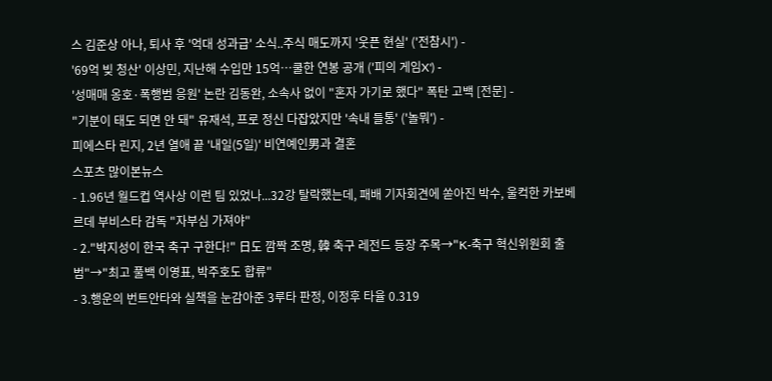스 김준상 아나, 퇴사 후 '억대 성과급' 소식..주식 매도까지 '웃픈 현실' ('전참시') -
'69억 빚 청산' 이상민, 지난해 수입만 15억…쿨한 연봉 공개 ('피의 게임X') -
'성매매 옹호·폭행범 응원' 논란 김동완, 소속사 없이 "혼자 가기로 했다" 폭탄 고백 [전문] -
"기분이 태도 되면 안 돼" 유재석, 프로 정신 다잡았지만 '속내 들통' ('놀뭐') -
피에스타 린지, 2년 열애 끝 '내일(5일)' 비연예인男과 결혼
스포츠 많이본뉴스
- 1.96년 월드컵 역사상 이런 팀 있었나...32강 탈락했는데, 패배 기자회견에 쏟아진 박수, 울컥한 카보베르데 부비스타 감독 "자부심 가져야"
- 2."박지성이 한국 축구 구한다!" 日도 깜짝 조명, 韓 축구 레전드 등장 주목→"K-축구 혁신위원회 출범"→"최고 풀백 이영표, 박주호도 합류"
- 3.행운의 번트안타와 실책을 눈감아준 3루타 판정, 이정후 타율 0.319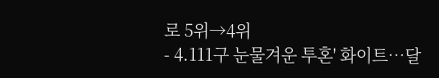로 5위→4위
- 4.111구 눈물겨운 투혼' 화이트…달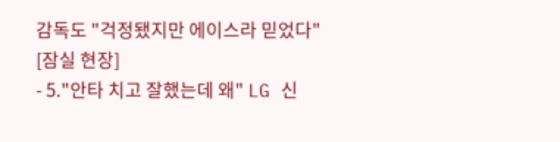감독도 "걱정됐지만 에이스라 믿었다" [잠실 현장]
- 5."안타 치고 잘했는데 왜" LG 신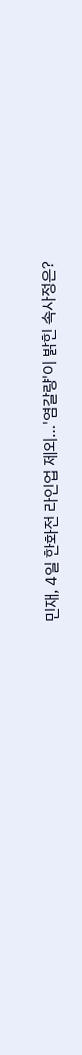민재, 4일 한화전 라인업 제외…'염갈량'이 밝힌 속사정은?